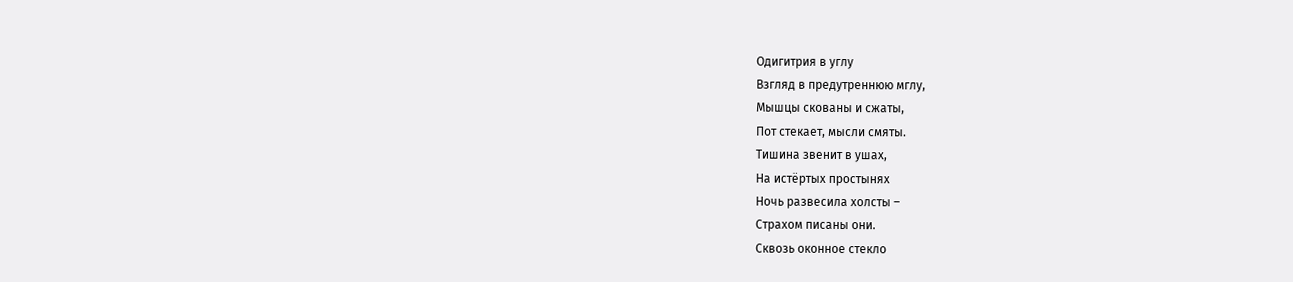Одигитрия в углу
Взгляд в предутреннюю мглу,
Мышцы скованы и сжаты,
Пот стекает, мысли смяты.
Тишина звенит в ушах,
На истёртых простынях
Ночь развесила холсты –
Страхом писаны они.
Сквозь оконное стекло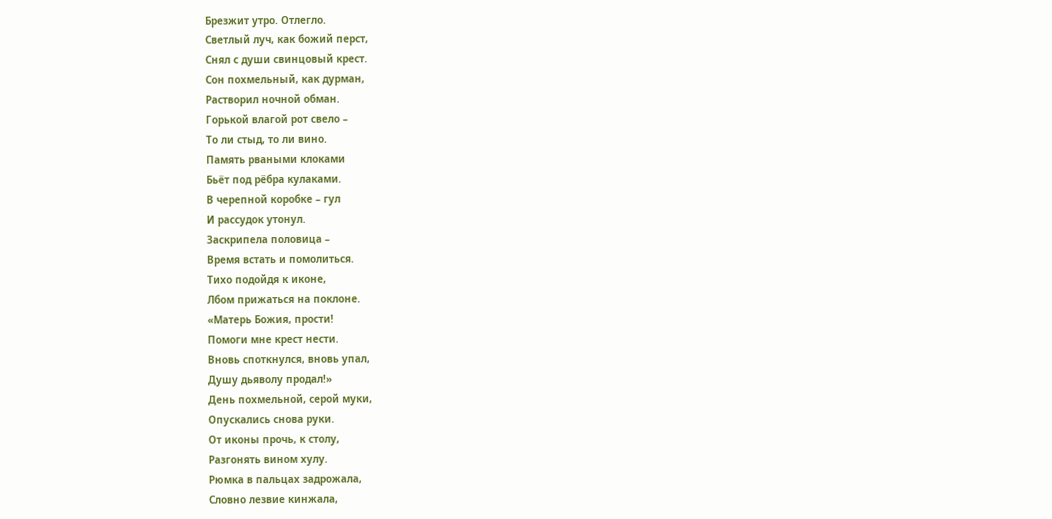Брезжит утро. Отлегло.
Светлый луч, как божий перст,
Снял с души свинцовый крест.
Сон похмельный, как дурман,
Растворил ночной обман.
Горькой влагой рот свело –
То ли стыд, то ли вино.
Память рваными клоками
Бьёт под рёбра кулаками.
В черепной коробке – гул
И рассудок утонул.
Заскрипела половица –
Время встать и помолиться.
Тихо подойдя к иконе,
Лбом прижаться на поклоне.
«Матерь Божия, прости!
Помоги мне крест нести.
Вновь споткнулся, вновь упал,
Душу дьяволу продал!»
День похмельной, серой муки,
Опускались снова руки.
От иконы прочь, к столу,
Разгонять вином хулу.
Рюмка в пальцах задрожала,
Словно лезвие кинжала,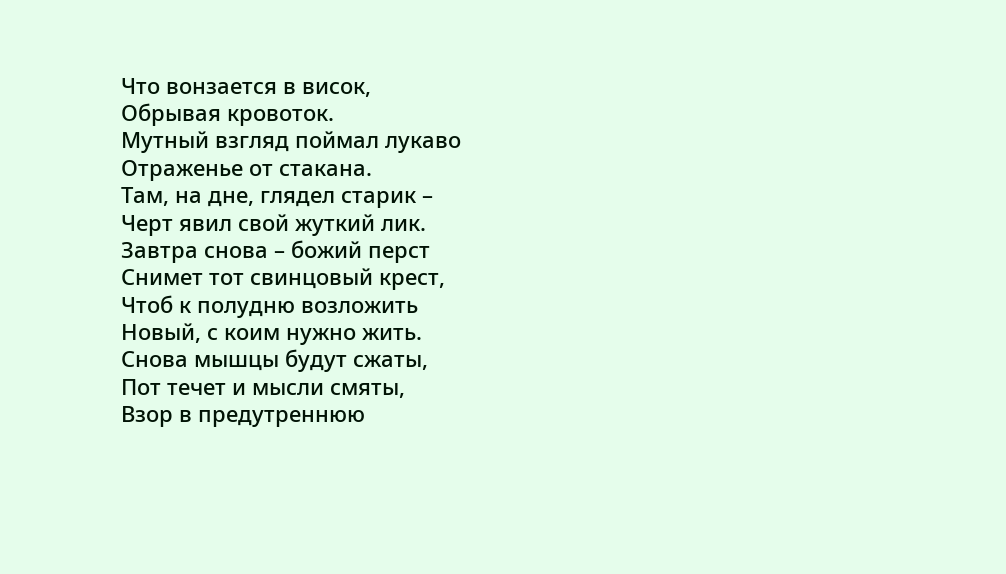Что вонзается в висок,
Обрывая кровоток.
Мутный взгляд поймал лукаво
Отраженье от стакана.
Там, на дне, глядел старик –
Черт явил свой жуткий лик.
Завтра снова – божий перст
Снимет тот свинцовый крест,
Чтоб к полудню возложить
Новый, с коим нужно жить.
Снова мышцы будут сжаты,
Пот течет и мысли смяты,
Взор в предутреннюю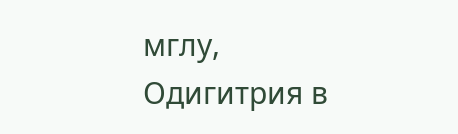мглу,
Одигитрия в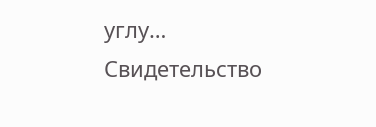углу…
Свидетельство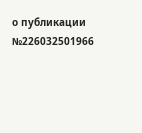о публикации №226032501966